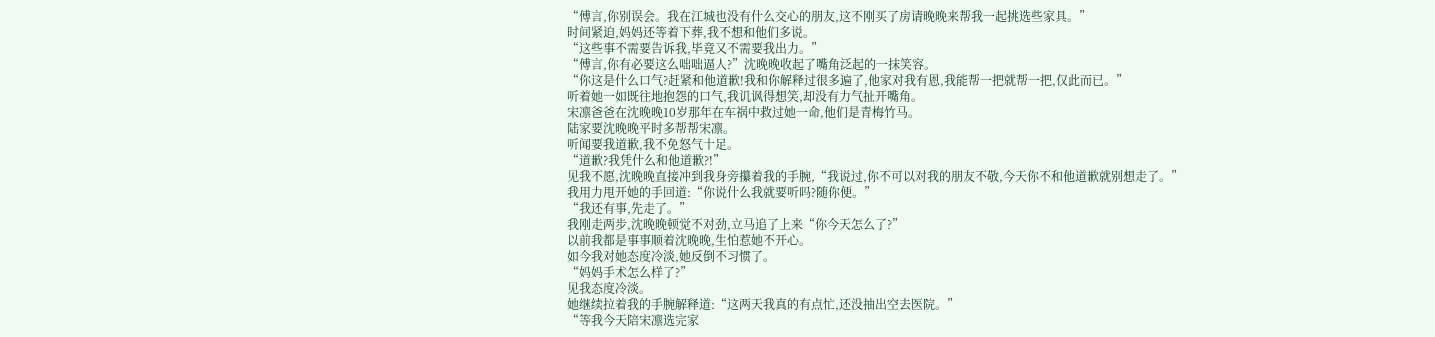“傅言,你别误会。我在江城也没有什么交心的朋友,这不刚买了房请晚晚来帮我一起挑选些家具。”
时间紧迫,妈妈还等着下葬,我不想和他们多说。
“这些事不需要告诉我,毕竟又不需要我出力。”
“傅言,你有必要这么咄咄逼人?”沈晚晚收起了嘴角泛起的一抹笑容。
“你这是什么口气?赶紧和他道歉!我和你解释过很多遍了,他家对我有恩,我能帮一把就帮一把,仅此而已。”
听着她一如既往地抱怨的口气,我讥讽得想笑,却没有力气扯开嘴角。
宋凛爸爸在沈晚晚10岁那年在车祸中救过她一命,他们是青梅竹马。
陆家要沈晚晚平时多帮帮宋凛。
听闻要我道歉,我不免怒气十足。
“道歉?我凭什么和他道歉?!”
见我不愿,沈晚晚直接冲到我身旁攥着我的手腕,“我说过,你不可以对我的朋友不敬,今天你不和他道歉就别想走了。”
我用力甩开她的手回道:“你说什么我就要听吗?随你便。”
“我还有事,先走了。”
我刚走两步,沈晚晚顿觉不对劲,立马追了上来“你今天怎么了?”
以前我都是事事顺着沈晚晚,生怕惹她不开心。
如今我对她态度冷淡,她反倒不习惯了。
“妈妈手术怎么样了?”
见我态度冷淡。
她继续拉着我的手腕解释道:“这两天我真的有点忙,还没抽出空去医院。”
“等我今天陪宋凛选完家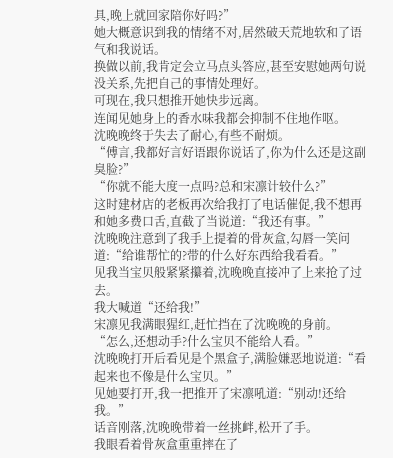具,晚上就回家陪你好吗?”
她大概意识到我的情绪不对,居然破天荒地软和了语气和我说话。
换做以前,我肯定会立马点头答应,甚至安慰她两句说没关系,先把自己的事情处理好。
可现在,我只想推开她快步远离。
连闻见她身上的香水味我都会抑制不住地作呕。
沈晚晚终于失去了耐心,有些不耐烦。
“傅言,我都好言好语跟你说话了,你为什么还是这副臭脸?”
“你就不能大度一点吗?总和宋凛计较什么?”
这时建材店的老板再次给我打了电话催促,我不想再和她多费口舌,直截了当说道:“我还有事。”
沈晚晚注意到了我手上提着的骨灰盒,勾唇一笑问道:“给谁帮忙的?带的什么好东西给我看看。”
见我当宝贝般紧紧攥着,沈晚晚直接冲了上来抢了过去。
我大喊道“还给我!”
宋凛见我满眼猩红,赶忙挡在了沈晚晚的身前。
“怎么,还想动手?什么宝贝不能给人看。”
沈晚晚打开后看见是个黑盒子,满脸嫌恶地说道:“看起来也不像是什么宝贝。”
见她要打开,我一把推开了宋凛吼道:“别动!还给我。”
话音刚落,沈晚晚带着一丝挑衅,松开了手。
我眼看着骨灰盒重重摔在了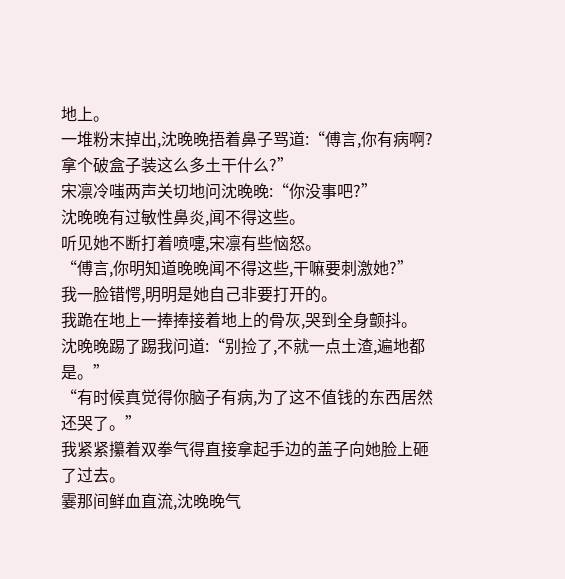地上。
一堆粉末掉出,沈晚晚捂着鼻子骂道:“傅言,你有病啊?拿个破盒子装这么多土干什么?”
宋凛冷嗤两声关切地问沈晚晚:“你没事吧?”
沈晚晚有过敏性鼻炎,闻不得这些。
听见她不断打着喷嚏,宋凛有些恼怒。
“傅言,你明知道晚晚闻不得这些,干嘛要刺激她?”
我一脸错愕,明明是她自己非要打开的。
我跪在地上一捧捧接着地上的骨灰,哭到全身颤抖。
沈晚晚踢了踢我问道:“别捡了,不就一点土渣,遍地都是。”
“有时候真觉得你脑子有病,为了这不值钱的东西居然还哭了。”
我紧紧攥着双拳气得直接拿起手边的盖子向她脸上砸了过去。
霎那间鲜血直流,沈晚晚气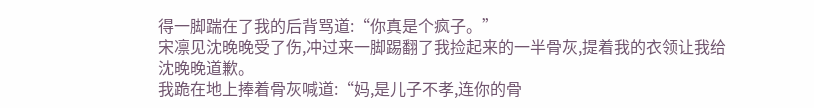得一脚踹在了我的后背骂道:“你真是个疯子。”
宋凛见沈晚晚受了伤,冲过来一脚踢翻了我捡起来的一半骨灰,提着我的衣领让我给沈晚晚道歉。
我跪在地上捧着骨灰喊道:“妈,是儿子不孝,连你的骨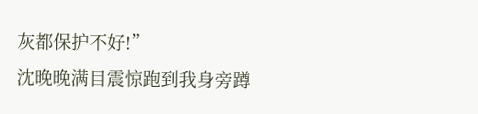灰都保护不好!”
沈晚晚满目震惊跑到我身旁蹲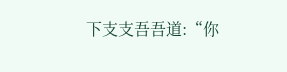下支支吾吾道:“你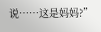说……这是妈妈?”